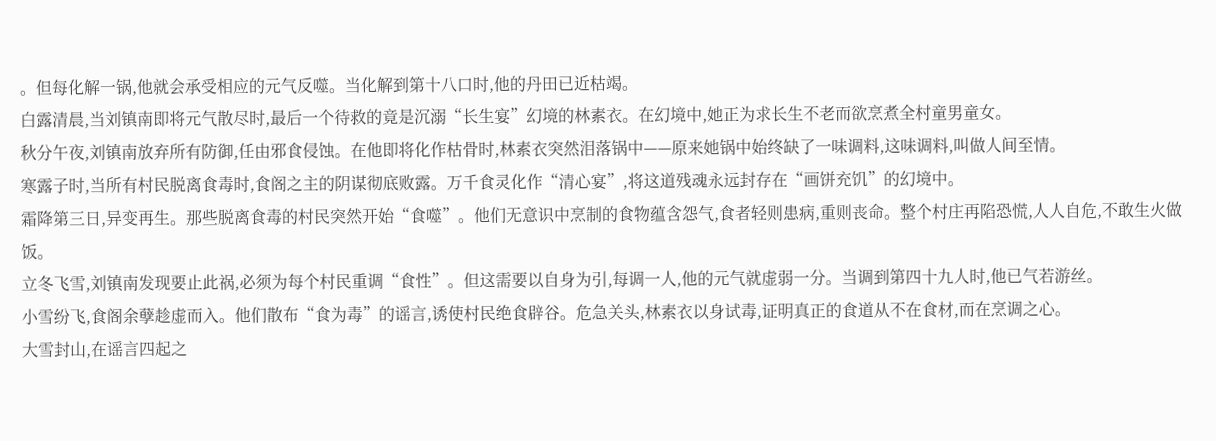。但每化解一锅,他就会承受相应的元气反噬。当化解到第十八口时,他的丹田已近枯竭。
白露清晨,当刘镇南即将元气散尽时,最后一个待救的竟是沉溺“长生宴”幻境的林素衣。在幻境中,她正为求长生不老而欲烹煮全村童男童女。
秋分午夜,刘镇南放弃所有防御,任由邪食侵蚀。在他即将化作枯骨时,林素衣突然泪落锅中——原来她锅中始终缺了一味调料,这味调料,叫做人间至情。
寒露子时,当所有村民脱离食毒时,食阁之主的阴谋彻底败露。万千食灵化作“清心宴”,将这道残魂永远封存在“画饼充饥”的幻境中。
霜降第三日,异变再生。那些脱离食毒的村民突然开始“食噬”。他们无意识中烹制的食物蕴含怨气,食者轻则患病,重则丧命。整个村庄再陷恐慌,人人自危,不敢生火做饭。
立冬飞雪,刘镇南发现要止此祸,必须为每个村民重调“食性”。但这需要以自身为引,每调一人,他的元气就虚弱一分。当调到第四十九人时,他已气若游丝。
小雪纷飞,食阁余孽趁虚而入。他们散布“食为毒”的谣言,诱使村民绝食辟谷。危急关头,林素衣以身试毒,证明真正的食道从不在食材,而在烹调之心。
大雪封山,在谣言四起之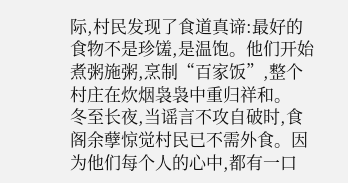际,村民发现了食道真谛:最好的食物不是珍馐,是温饱。他们开始煮粥施粥,烹制“百家饭”,整个村庄在炊烟袅袅中重归祥和。
冬至长夜,当谣言不攻自破时,食阁余孽惊觉村民已不需外食。因为他们每个人的心中,都有一口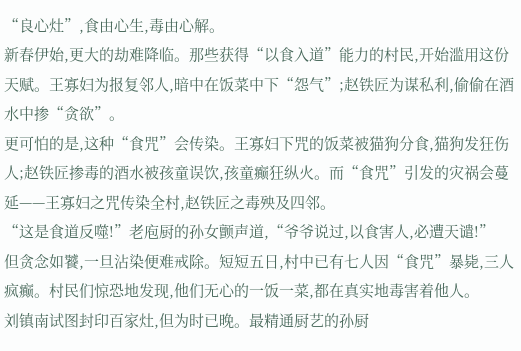“良心灶”,食由心生,毒由心解。
新春伊始,更大的劫难降临。那些获得“以食入道”能力的村民,开始滥用这份天赋。王寡妇为报复邻人,暗中在饭菜中下“怨气”;赵铁匠为谋私利,偷偷在酒水中掺“贪欲”。
更可怕的是,这种“食咒”会传染。王寡妇下咒的饭菜被猫狗分食,猫狗发狂伤人;赵铁匠掺毒的酒水被孩童误饮,孩童癫狂纵火。而“食咒”引发的灾祸会蔓延——王寡妇之咒传染全村,赵铁匠之毒殃及四邻。
“这是食道反噬!”老庖厨的孙女颤声道,“爷爷说过,以食害人,必遭天谴!”
但贪念如饕,一旦沾染便难戒除。短短五日,村中已有七人因“食咒”暴毙,三人疯癫。村民们惊恐地发现,他们无心的一饭一菜,都在真实地毒害着他人。
刘镇南试图封印百家灶,但为时已晚。最精通厨艺的孙厨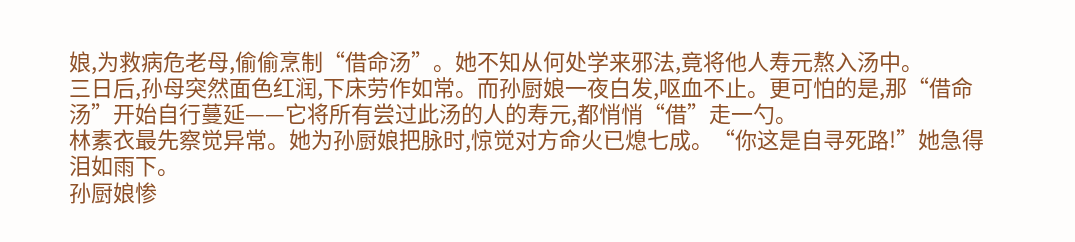娘,为救病危老母,偷偷烹制“借命汤”。她不知从何处学来邪法,竟将他人寿元熬入汤中。
三日后,孙母突然面色红润,下床劳作如常。而孙厨娘一夜白发,呕血不止。更可怕的是,那“借命汤”开始自行蔓延——它将所有尝过此汤的人的寿元,都悄悄“借”走一勺。
林素衣最先察觉异常。她为孙厨娘把脉时,惊觉对方命火已熄七成。“你这是自寻死路!”她急得泪如雨下。
孙厨娘惨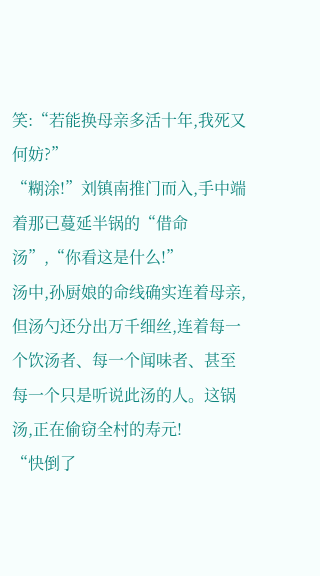笑:“若能换母亲多活十年,我死又何妨?”
“糊涂!”刘镇南推门而入,手中端着那已蔓延半锅的“借命汤”,“你看这是什么!”
汤中,孙厨娘的命线确实连着母亲,但汤勺还分出万千细丝,连着每一个饮汤者、每一个闻味者、甚至每一个只是听说此汤的人。这锅汤,正在偷窃全村的寿元!
“快倒了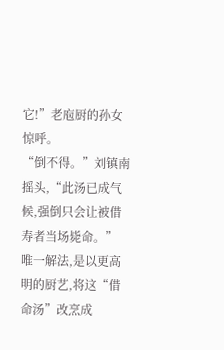它!”老庖厨的孙女惊呼。
“倒不得。”刘镇南摇头,“此汤已成气候,强倒只会让被借寿者当场毙命。”
唯一解法,是以更高明的厨艺,将这“借命汤”改烹成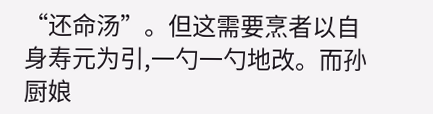“还命汤”。但这需要烹者以自身寿元为引,一勺一勺地改。而孙厨娘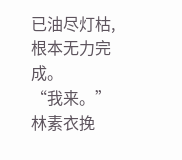已油尽灯枯,根本无力完成。
“我来。”林素衣挽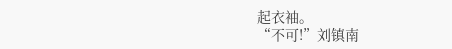起衣袖。
“不可!”刘镇南